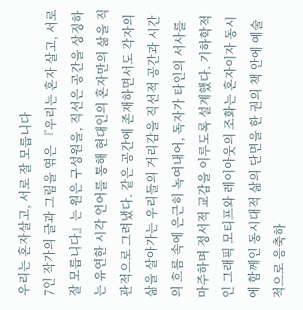우리는 혼자살고, 서로 잘 모릅니다
7인 작가의 글과 그림을 엮은 『우리는 혼자 살고, 서로 잘 모릅니다』는 원은 구성원을, 직선은 공간을 상징하는 유연한 시각 언어를 통해 현대인의 혼자만의 삶을 직관적으로 그려냈다. 같은 공간에 존재하면서도 각자의 삶을 살아가는 우리들의 거리감을 직선적 공간과 시간의 흐름 속에 은근히 녹여내어, 독자가 타인의 서사를 마주하며 정서적 교감을 이루도록 설계했다. 기하학적인 그래픽 모티프와 레이아웃의 조화는 혼자이자 동시에 함께인 동시대적 삶의 단면을 한 권의 책 안에 예술적으로 응축하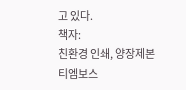고 있다.
책자:
친환경 인쇄, 양장제본
티엠보스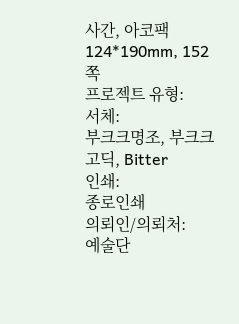사간, 아코팩
124*190mm, 152쪽
프로젝트 유형:
서체:
부크크명조, 부크크고딕, Bitter
인쇄:
종로인쇄
의뢰인/의뢰처:
예술단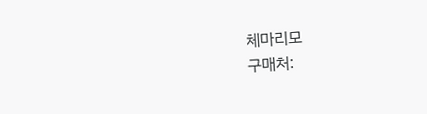체마리모
구매처: